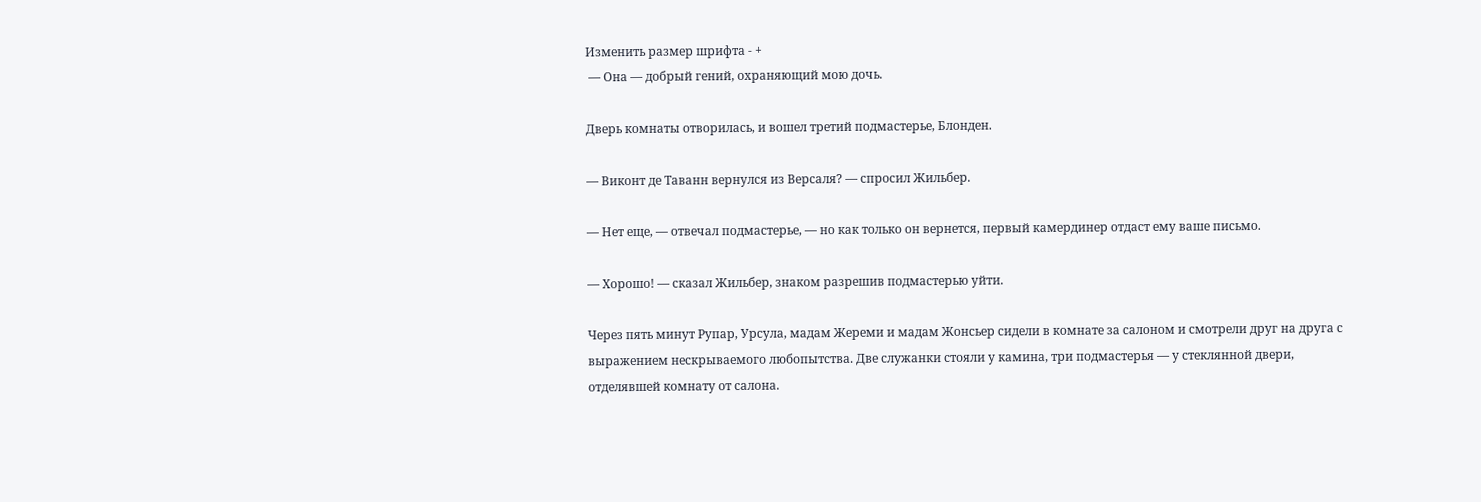Изменить размер шрифта - +
 — Она — добрый гений, охраняющий мою дочь.

Дверь комнаты отворилась, и вошел третий подмастерье, Блонден.

— Виконт де Таванн вернулся из Версаля? — спросил Жильбер.

— Нет еще, — отвечал подмастерье, — но как только он вернется, первый камердинер отдаст ему ваше письмо.

— Хорошо! — сказал Жильбер, знаком разрешив подмастерью уйти.

Через пять минут Рупар, Урсула, мадам Жереми и мадам Жонсьер сидели в комнате за салоном и смотрели друг на друга с выражением нескрываемого любопытства. Две служанки стояли у камина, три подмастерья — у стеклянной двери, отделявшей комнату от салона.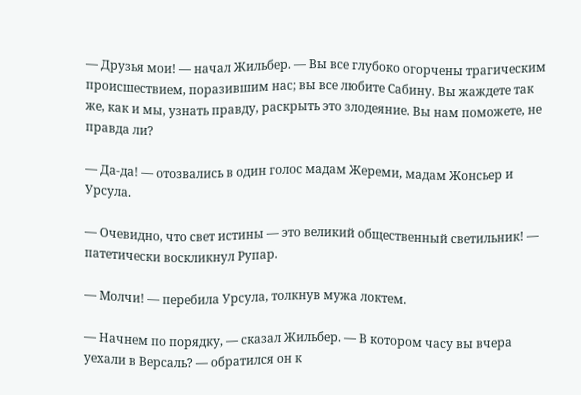— Друзья мои! — начал Жильбер. — Вы все глубоко огорчены трагическим происшествием, поразившим нас; вы все любите Сабину. Вы жаждете так же, как и мы, узнать правду, раскрыть это злодеяние. Вы нам поможете, не правда ли?

— Да-да! — отозвались в один голос мадам Жереми, мадам Жонсьер и Урсула.

— Очевидно, что свет истины — это великий общественный светильник! — патетически воскликнул Рупар.

— Молчи! — перебила Урсула, толкнув мужа локтем.

— Начнем по порядку, — сказал Жильбер. — В котором часу вы вчера уехали в Версаль? — обратился он к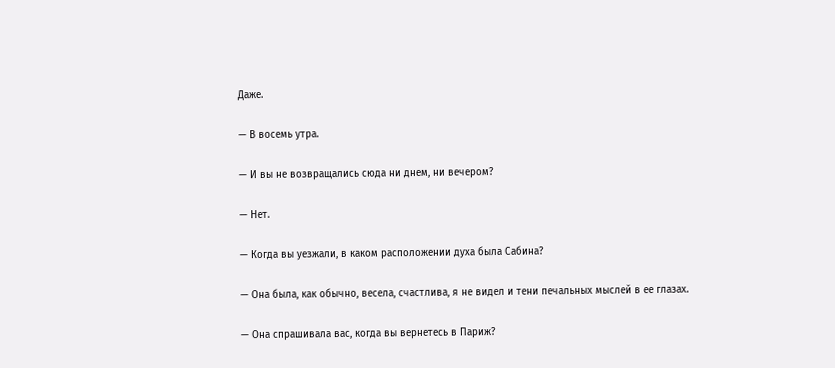Даже.

— В восемь утра.

— И вы не возвращались сюда ни днем, ни вечером?

— Нет.

— Когда вы уезжали, в каком расположении духа была Сабина?

— Она была, как обычно, весела, счастлива, я не видел и тени печальных мыслей в ее глазах.

— Она спрашивала вас, когда вы вернетесь в Париж?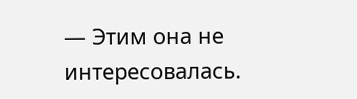— Этим она не интересовалась.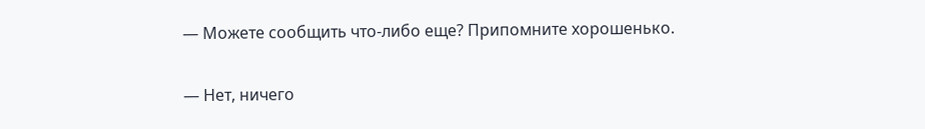— Можете сообщить что-либо еще? Припомните хорошенько.

— Нет, ничего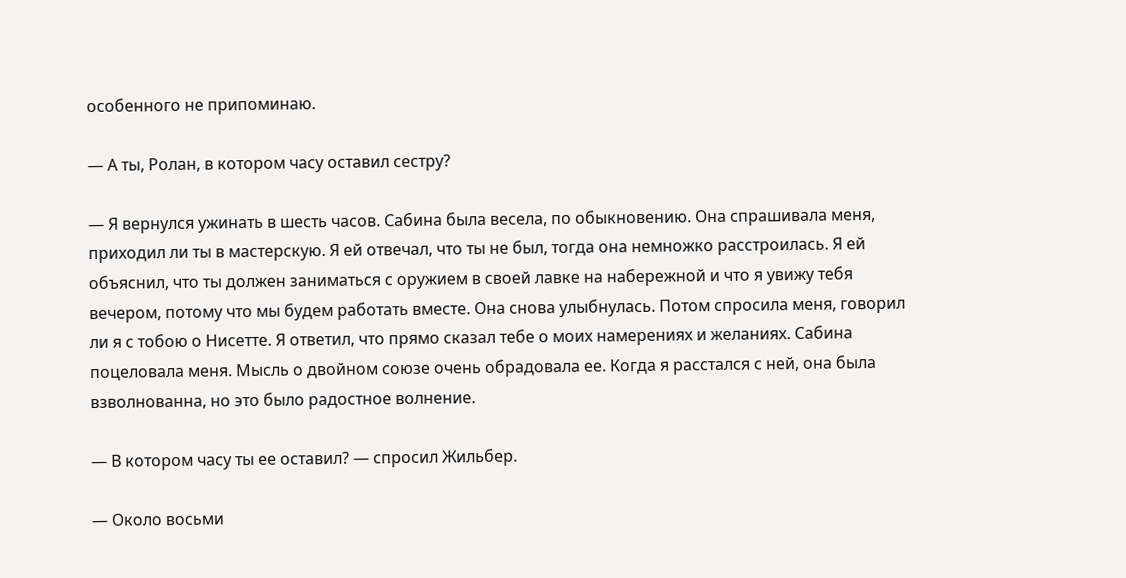особенного не припоминаю.

— А ты, Ролан, в котором часу оставил сестру?

— Я вернулся ужинать в шесть часов. Сабина была весела, по обыкновению. Она спрашивала меня, приходил ли ты в мастерскую. Я ей отвечал, что ты не был, тогда она немножко расстроилась. Я ей объяснил, что ты должен заниматься с оружием в своей лавке на набережной и что я увижу тебя вечером, потому что мы будем работать вместе. Она снова улыбнулась. Потом спросила меня, говорил ли я с тобою о Нисетте. Я ответил, что прямо сказал тебе о моих намерениях и желаниях. Сабина поцеловала меня. Мысль о двойном союзе очень обрадовала ее. Когда я расстался с ней, она была взволнованна, но это было радостное волнение.

— В котором часу ты ее оставил? — спросил Жильбер.

— Около восьми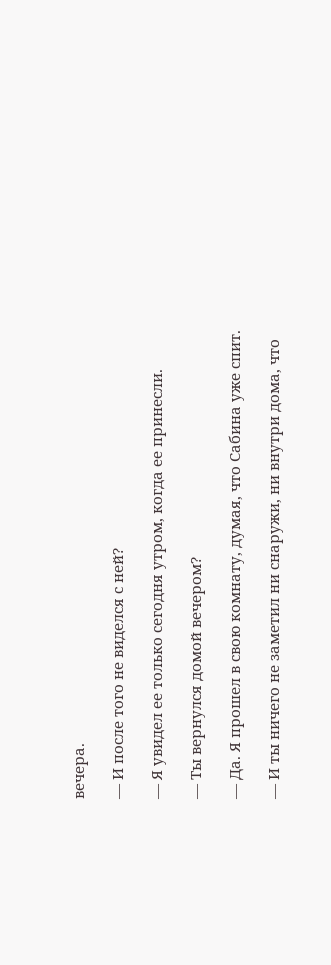вечера.

— И после того не виделся с ней?

— Я увидел ее только сегодня утром, когда ее принесли.

— Ты вернулся домой вечером?

— Да. Я прошел в свою комнату, думая, что Сабина уже спит.

— И ты ничего не заметил ни снаружи, ни внутри дома, что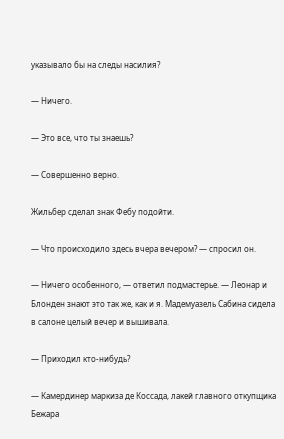указывало бы на следы насилия?

— Ничего.

— Это все, что ты знаешь?

— Совершенно верно.

Жильбер сделал знак Фебу подойти.

— Что происходило здесь вчера вечером? — спросил он.

— Ничего особенного, — ответил подмастерье. — Леонар и Блонден знают это так же, как и я. Мадемуазель Сабина сидела в салоне целый вечер и вышивала.

— Приходил кто-нибудь?

— Камердинер маркиза де Коссада, лакей главного откупщика Бежара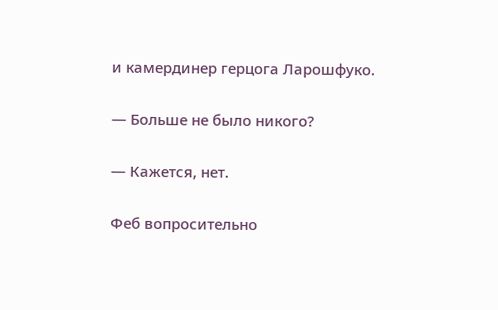и камердинер герцога Ларошфуко.

— Больше не было никого?

— Кажется, нет.

Феб вопросительно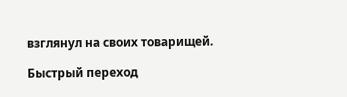взглянул на своих товарищей.

Быстрый переход